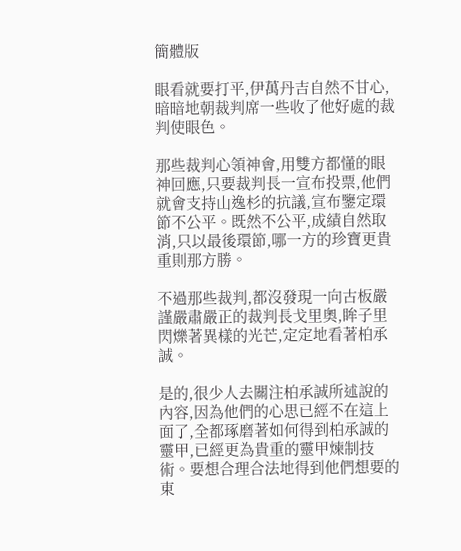簡體版

眼看就要打平,伊萬丹吉自然不甘心,暗暗地朝裁判席一些收了他好處的裁判使眼色。

那些裁判心領神會,用雙方都懂的眼神回應,只要裁判長一宣布投票,他們就會支持山逸杉的抗議,宣布鑒定環節不公平。既然不公平,成績自然取消,只以最後環節,哪一方的珍寶更貴重則那方勝。

不過那些裁判,都沒發現一向古板嚴謹嚴肅嚴正的裁判長戈里奧,眸子里閃爍著異樣的光芒,定定地看著柏承誠。

是的,很少人去關注柏承誠所述說的內容,因為他們的心思已經不在這上面了,全都琢磨著如何得到柏承誠的靈甲,已經更為貴重的靈甲煉制技術。要想合理合法地得到他們想要的東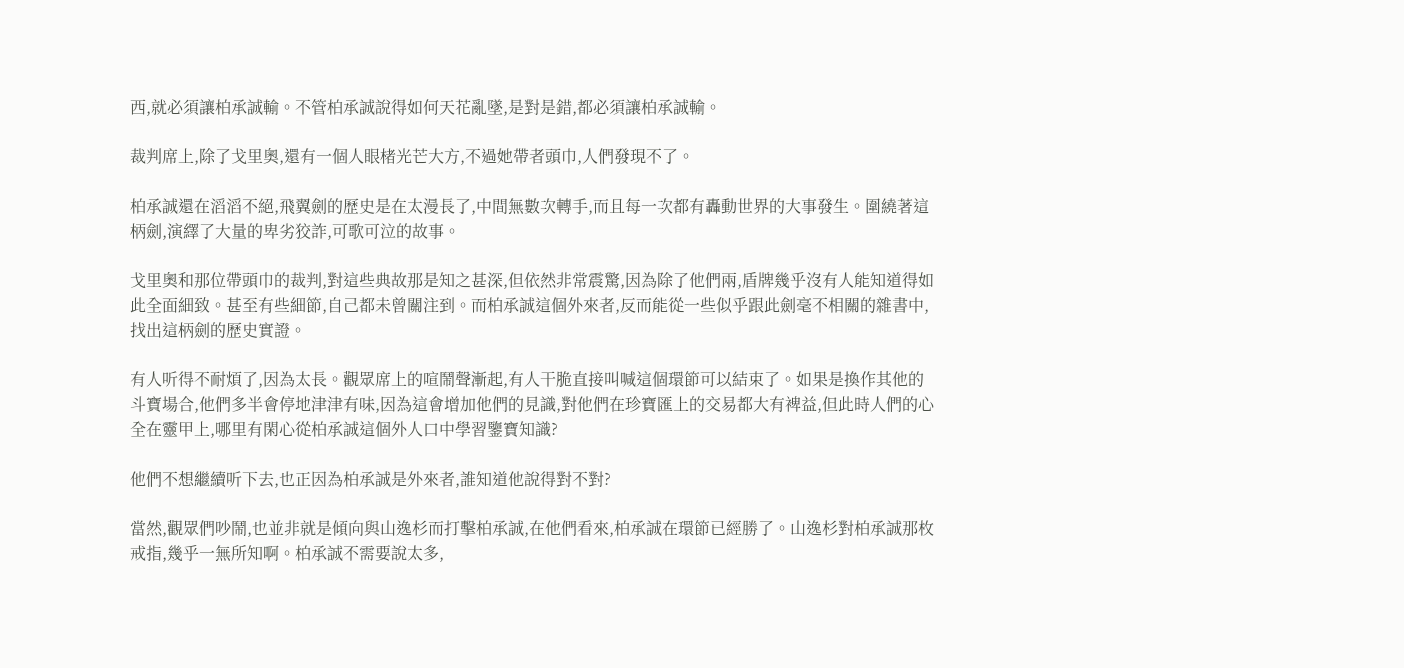西,就必須讓柏承誠輸。不管柏承誠說得如何天花亂墜,是對是錯,都必須讓柏承誠輸。

裁判席上,除了戈里奧,還有一個人眼楮光芒大方,不過她帶者頭巾,人們發現不了。

柏承誠還在滔滔不絕,飛翼劍的歷史是在太漫長了,中間無數次轉手,而且每一次都有轟動世界的大事發生。圍繞著這柄劍,演繹了大量的卑劣狡詐,可歌可泣的故事。

戈里奧和那位帶頭巾的裁判,對這些典故那是知之甚深,但依然非常震驚,因為除了他們兩,盾牌幾乎沒有人能知道得如此全面細致。甚至有些細節,自己都未曾關注到。而柏承誠這個外來者,反而能從一些似乎跟此劍毫不相關的雜書中,找出這柄劍的歷史實證。

有人听得不耐煩了,因為太長。觀眾席上的喧鬧聲漸起,有人干脆直接叫喊這個環節可以結束了。如果是換作其他的斗寶場合,他們多半會停地津津有味,因為這會增加他們的見識,對他們在珍寶匯上的交易都大有裨益,但此時人們的心全在靈甲上,哪里有閑心從柏承誠這個外人口中學習鑒寶知識?

他們不想繼續听下去,也正因為柏承誠是外來者,誰知道他說得對不對?

當然,觀眾們吵鬧,也並非就是傾向與山逸杉而打擊柏承誠,在他們看來,柏承誠在環節已經勝了。山逸杉對柏承誠那枚戒指,幾乎一無所知啊。柏承誠不需要說太多,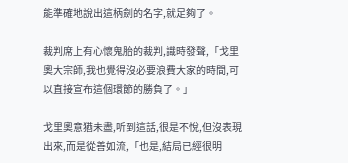能準確地說出這柄劍的名字,就足夠了。

裁判席上有心懷鬼胎的裁判,識時發聲,「戈里奧大宗師,我也覺得沒必要浪費大家的時間,可以直接宣布這個環節的勝負了。」

戈里奧意猶未盡,听到這話,很是不悅,但沒表現出來,而是從善如流,「也是,結局已經很明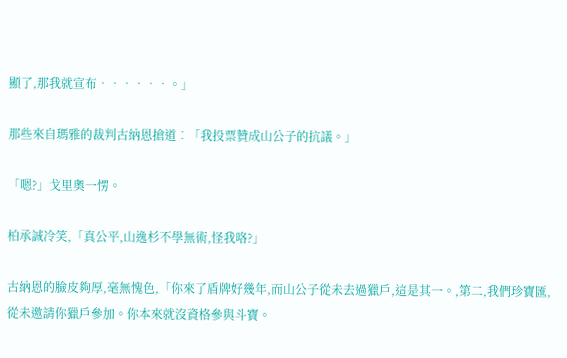顯了,那我就宣布••••••。」

那些來自瑪雅的裁判古納恩搶道︰「我投票贊成山公子的抗議。」

「嗯?」戈里奧一愣。

柏承誠冷笑,「真公平,山逸杉不學無術,怪我咯?」

古納恩的臉皮夠厚,毫無愧色,「你來了盾牌好幾年,而山公子從未去過獵戶,這是其一。,第二,我們珍寶匯,從未邀請你獵戶參加。你本來就沒資格參與斗寶。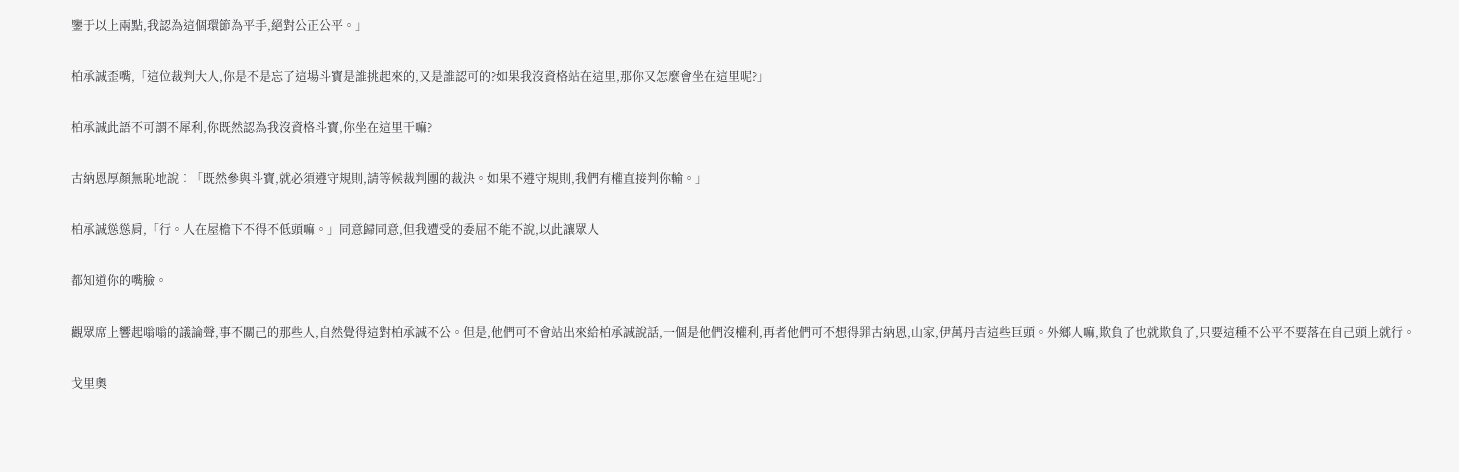鑒于以上兩點,我認為這個環節為平手,絕對公正公平。」

柏承誠歪嘴,「這位裁判大人,你是不是忘了這場斗寶是誰挑起來的,又是誰認可的?如果我沒資格站在這里,那你又怎麼會坐在這里呢?」

柏承誠此語不可謂不犀利,你既然認為我沒資格斗寶,你坐在這里干嘛?

古納恩厚顏無恥地說︰「既然參與斗寶,就必須遵守規則,請等候裁判團的裁決。如果不遵守規則,我們有權直接判你輸。」

柏承誠慫慫肩,「行。人在屋檐下不得不低頭嘛。」同意歸同意,但我遭受的委屈不能不說,以此讓眾人

都知道你的嘴臉。

觀眾席上響起嗡嗡的議論聲,事不關己的那些人,自然覺得這對柏承誠不公。但是,他們可不會站出來給柏承誠說話,一個是他們沒權利,再者他們可不想得罪古納恩,山家,伊萬丹吉這些巨頭。外鄉人嘛,欺負了也就欺負了,只要這種不公平不要落在自己頭上就行。

戈里奧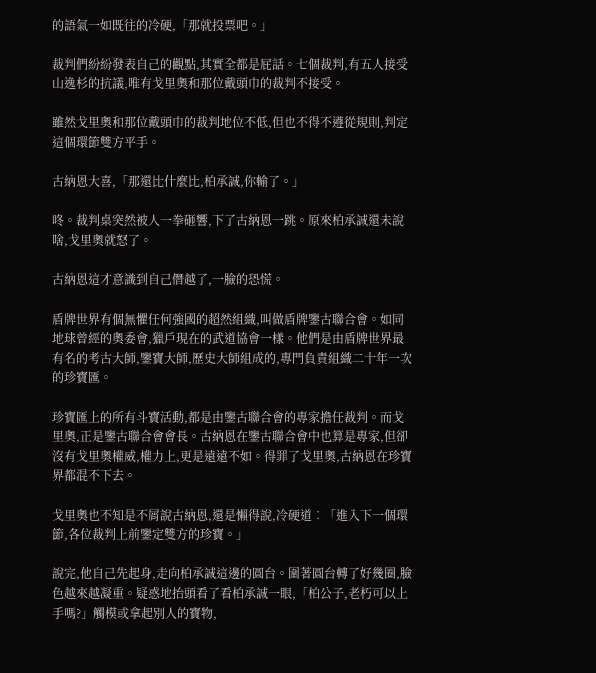的語氣一如既往的冷硬,「那就投票吧。」

裁判們紛紛發表自己的觀點,其實全都是屁話。七個裁判,有五人接受山逸杉的抗議,唯有戈里奧和那位戴頭巾的裁判不接受。

雖然戈里奧和那位戴頭巾的裁判地位不低,但也不得不遵從規則,判定這個環節雙方平手。

古納恩大喜,「那還比什麼比,柏承誠,你輸了。」

咚。裁判桌突然被人一拳砸響,下了古納恩一跳。原來柏承誠還未說啥,戈里奧就怒了。

古納恩這才意識到自己僭越了,一臉的恐慌。

盾牌世界有個無懼任何強國的超然組織,叫做盾牌鑒古聯合會。如同地球曾經的奧委會,獵戶現在的武道協會一樣。他們是由盾牌世界最有名的考古大師,鑒寶大師,歷史大師組成的,專門負責組織二十年一次的珍寶匯。

珍寶匯上的所有斗寶活動,都是由鑒古聯合會的專家擔任裁判。而戈里奧,正是鑒古聯合會會長。古納恩在鑒古聯合會中也算是專家,但卻沒有戈里奧權威,權力上,更是遠遠不如。得罪了戈里奧,古納恩在珍寶界都混不下去。

戈里奧也不知是不屑說古納恩,還是懶得說,冷硬道︰「進入下一個環節,各位裁判上前鑒定雙方的珍寶。」

說完,他自己先起身,走向柏承誠這邊的圓台。圍著圓台轉了好幾圈,臉色越來越凝重。疑惑地抬頭看了看柏承誠一眼,「柏公子,老朽可以上手嗎?」觸模或拿起別人的寶物,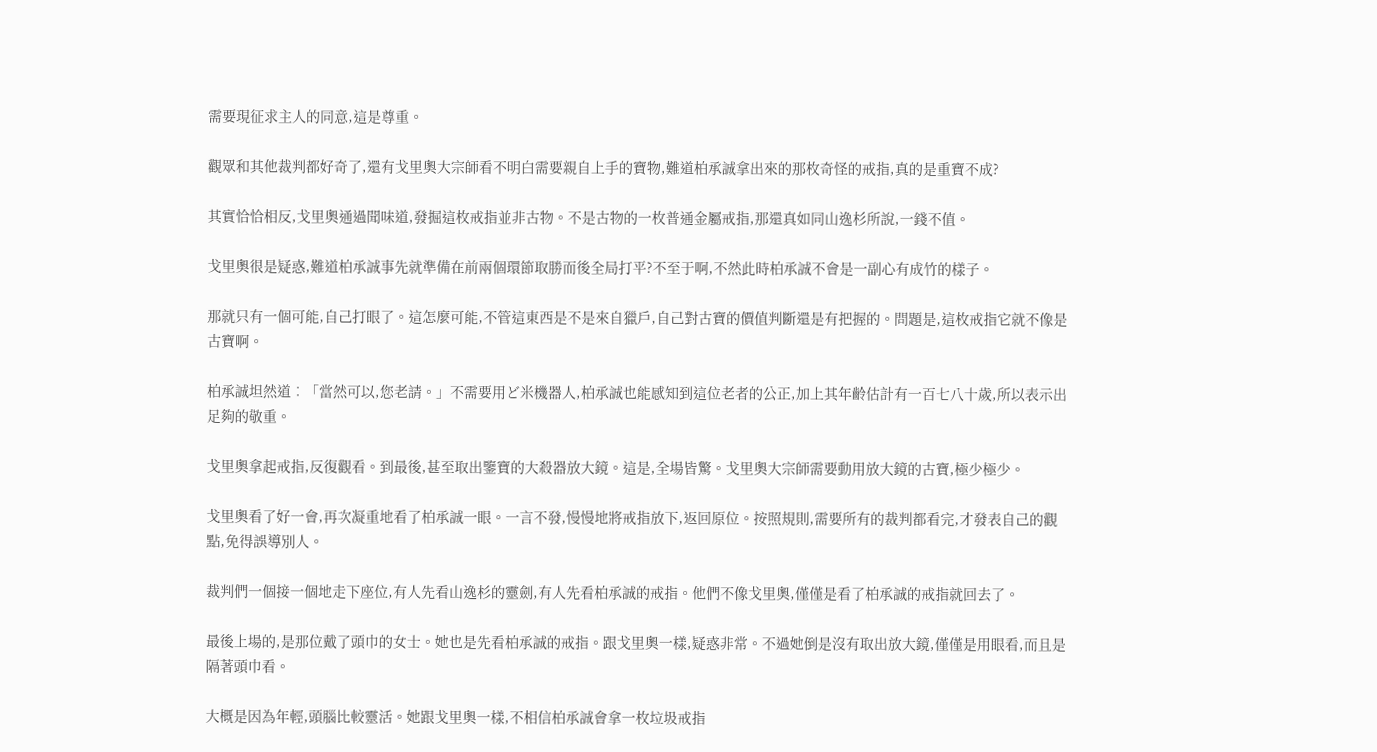需要現征求主人的同意,這是尊重。

觀眾和其他裁判都好奇了,還有戈里奧大宗師看不明白需要親自上手的寶物,難道柏承誠拿出來的那枚奇怪的戒指,真的是重寶不成?

其實恰恰相反,戈里奧通過聞味道,發掘這枚戒指並非古物。不是古物的一枚普通金屬戒指,那還真如同山逸杉所說,一錢不值。

戈里奧很是疑惑,難道柏承誠事先就準備在前兩個環節取勝而後全局打平?不至于啊,不然此時柏承誠不會是一副心有成竹的樣子。

那就只有一個可能,自己打眼了。這怎麼可能,不管這東西是不是來自獵戶,自己對古寶的價值判斷還是有把握的。問題是,這枚戒指它就不像是古寶啊。

柏承誠坦然道︰「當然可以,您老請。」不需要用ど米機器人,柏承誠也能感知到這位老者的公正,加上其年齡估計有一百七八十歲,所以表示出足夠的敬重。

戈里奧拿起戒指,反復觀看。到最後,甚至取出鑒寶的大殺器放大鏡。這是,全場皆驚。戈里奧大宗師需要動用放大鏡的古寶,極少極少。

戈里奧看了好一會,再次凝重地看了柏承誠一眼。一言不發,慢慢地將戒指放下,返回原位。按照規則,需要所有的裁判都看完,才發表自己的觀點,免得誤導別人。

裁判們一個接一個地走下座位,有人先看山逸杉的靈劍,有人先看柏承誠的戒指。他們不像戈里奧,僅僅是看了柏承誠的戒指就回去了。

最後上場的,是那位戴了頭巾的女士。她也是先看柏承誠的戒指。跟戈里奧一樣,疑惑非常。不過她倒是沒有取出放大鏡,僅僅是用眼看,而且是隔著頭巾看。

大概是因為年輕,頭腦比較靈活。她跟戈里奧一樣,不相信柏承誠會拿一枚垃圾戒指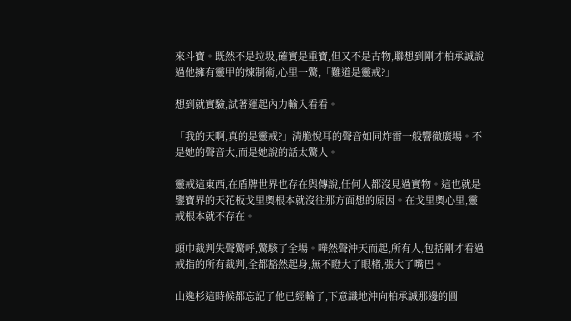來斗寶。既然不是垃圾,確實是重寶,但又不是古物,聯想到剛才柏承誠說過他擁有靈甲的煉制術,心里一驚,「難道是靈戒?」

想到就實驗,試著運起內力輸入看看。

「我的天啊,真的是靈戒?」清脆悅耳的聲音如同炸雷一般響徹廣場。不是她的聲音大,而是她說的話太驚人。

靈戒這東西,在盾牌世界也存在與傳說,任何人都沒見過實物。這也就是鑒寶界的天花板戈里奧根本就沒往那方面想的原因。在戈里奧心里,靈戒根本就不存在。

頭巾裁判失聲驚呼,驚駭了全場。嘩然聲沖天而起,所有人,包括剛才看過戒指的所有裁判,全都豁然起身,無不瞪大了眼楮,張大了嘴巴。

山逸杉這時候都忘記了他已經輸了,下意識地沖向柏承誠那邊的圓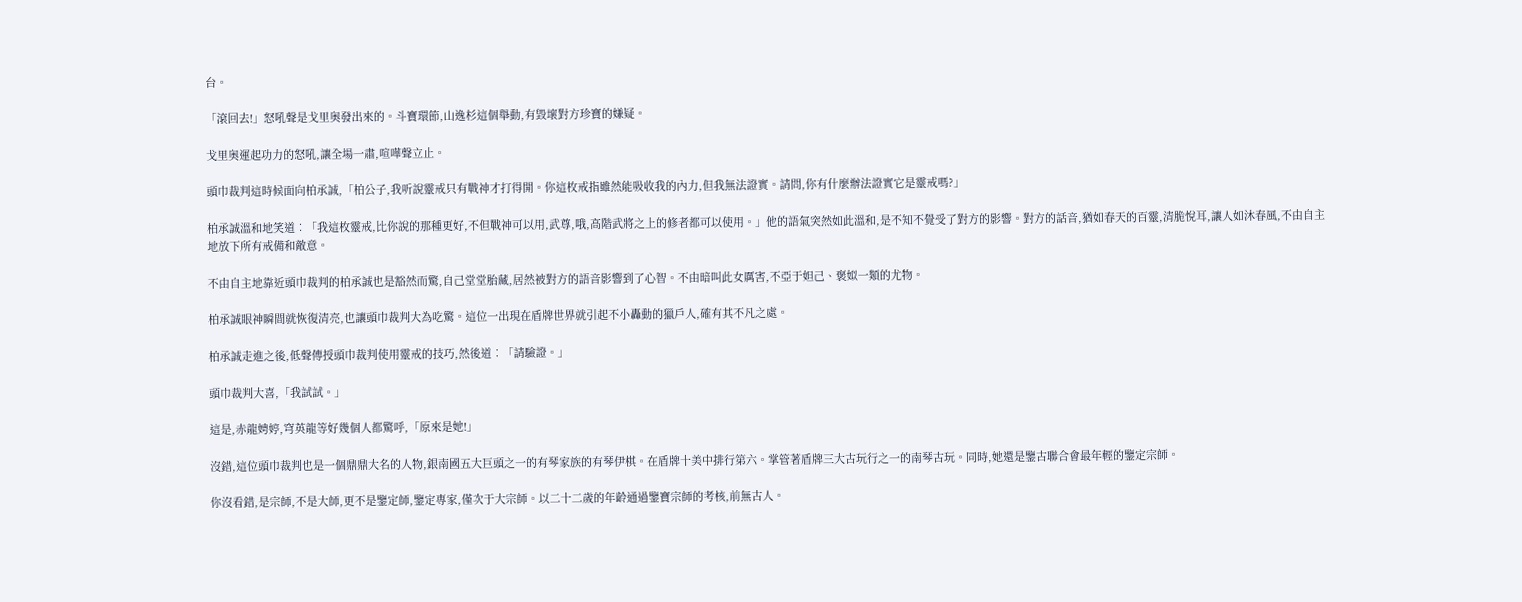台。

「滾回去!」怒吼聲是戈里奧發出來的。斗寶環節,山逸杉這個舉動,有毀壞對方珍寶的嫌疑。

戈里奧運起功力的怒吼,讓全場一肅,喧嘩聲立止。

頭巾裁判這時候面向柏承誠,「柏公子,我听說靈戒只有戰神才打得開。你這枚戒指雖然能吸收我的內力,但我無法證實。請問,你有什麼辦法證實它是靈戒嗎?」

柏承誠溫和地笑道︰「我這枚靈戒,比你說的那種更好,不但戰神可以用,武尊,哦,高階武將之上的修者都可以使用。」他的語氣突然如此溫和,是不知不覺受了對方的影響。對方的話音,猶如春天的百靈,清脆悅耳,讓人如沐春風,不由自主地放下所有戒備和敵意。

不由自主地靠近頭巾裁判的柏承誠也是豁然而驚,自己堂堂胎藏,居然被對方的語音影響到了心智。不由暗叫此女厲害,不亞于妲己、褒姒一類的尤物。

柏承誠眼神瞬間就恢復清亮,也讓頭巾裁判大為吃驚。這位一出現在盾牌世界就引起不小轟動的獵戶人,確有其不凡之處。

柏承誠走進之後,低聲傳授頭巾裁判使用靈戒的技巧,然後道︰「請驗證。」

頭巾裁判大喜,「我試試。」

這是,赤龍娉婷,穹英龍等好幾個人都驚呼,「原來是她!」

沒錯,這位頭巾裁判也是一個鼎鼎大名的人物,銀南國五大巨頭之一的有琴家族的有琴伊棋。在盾牌十美中排行第六。掌管著盾牌三大古玩行之一的南琴古玩。同時,她還是鑒古聯合會最年輕的鑒定宗師。

你沒看錯,是宗師,不是大師,更不是鑒定師,鑒定專家,僅次于大宗師。以二十二歲的年齡通過鑒寶宗師的考核,前無古人。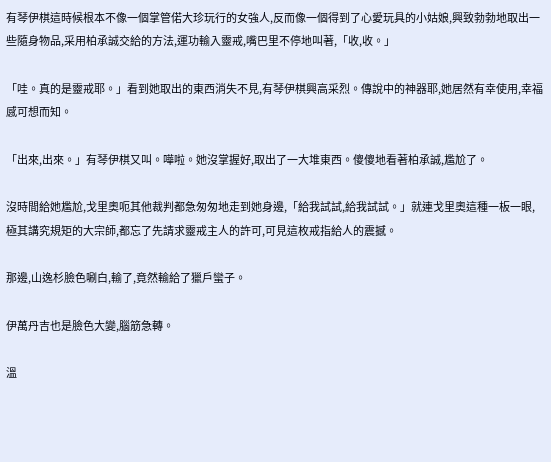有琴伊棋這時候根本不像一個掌管偌大珍玩行的女強人,反而像一個得到了心愛玩具的小姑娘,興致勃勃地取出一些隨身物品,采用柏承誠交給的方法,運功輸入靈戒,嘴巴里不停地叫著,「收,收。」

「哇。真的是靈戒耶。」看到她取出的東西消失不見,有琴伊棋興高采烈。傳說中的神器耶,她居然有幸使用,幸福感可想而知。

「出來,出來。」有琴伊棋又叫。嘩啦。她沒掌握好,取出了一大堆東西。傻傻地看著柏承誠,尷尬了。

沒時間給她尷尬,戈里奧呃其他裁判都急匆匆地走到她身邊,「給我試試,給我試試。」就連戈里奧這種一板一眼,極其講究規矩的大宗師,都忘了先請求靈戒主人的許可,可見這枚戒指給人的震撼。

那邊,山逸杉臉色唰白,輸了,竟然輸給了獵戶蠻子。

伊萬丹吉也是臉色大變,腦筋急轉。

溫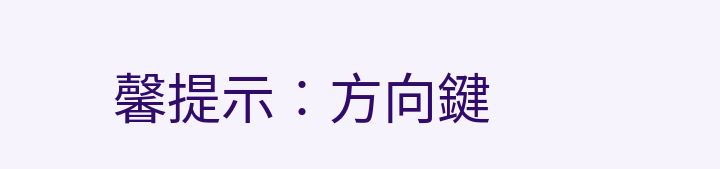馨提示︰方向鍵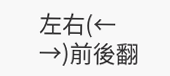左右(← →)前後翻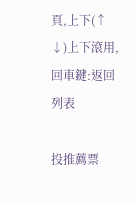頁,上下(↑ ↓)上下滾用, 回車鍵:返回列表

投推薦票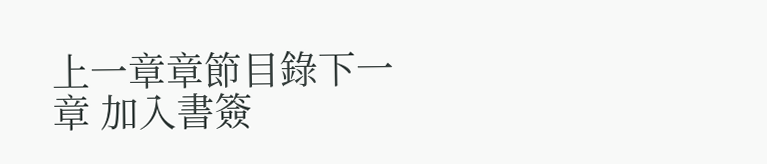上一章章節目錄下一章 加入書簽